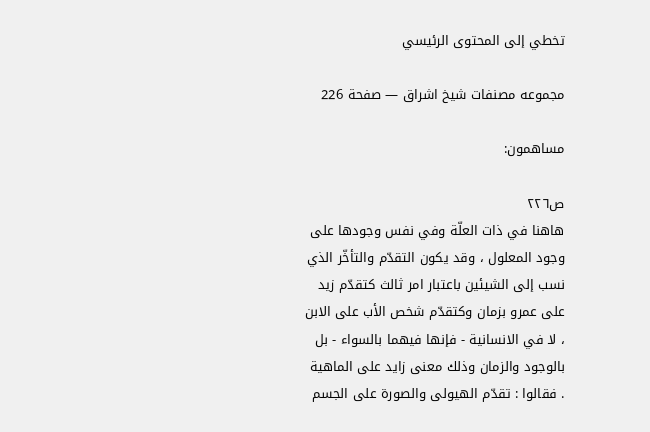تخطي إلى المحتوى الرئيسي

مجموعه مصنفات شيخ اشراق — صفحة 226

مساهمون:

ص٢٢٦
هاهنا في ذات العلّة وفي نفس وجودها على وجود المعلول ، وقد يكون التقدّم والتأخّر الذي نسب إلى الشيئين باعتبار امر ثالث كتقدّم زيد على عمرو بزمان وكتقدّم شخص الأب على الابن ، لا في الانسانية - فإنها فيهما بالسواء - بل بالوجود والزمان وذلك معنى زايد على الماهية . فقالوا : تقدّم الهيولى والصورة على الجسم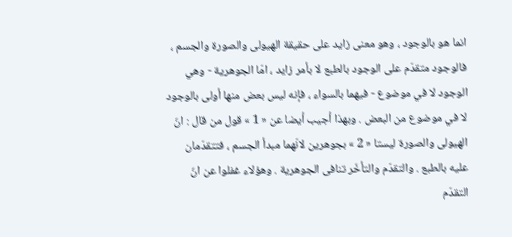انما هو بالوجود ، وهو معنى زايد على حقيقة الهيولى والصورة والجسم ، فالوجود متقدّم على الوجود بالطبع لا بأمر زايد ، امّا الجوهرية - وهي الوجود لا في موضوع - فيهما بالسواء ، فإنه ليس بعض منها أولى بالوجود لا في موضوع من البعض . وبهذا أجيب أيضا عن « 1 » قول من قال : انّ الهيولى والصورة ليستا « 2 » بجوهرين لانّهما مبدأ الجسم ، فتتقدّمان عليه بالطبع . والتقدّم والتأخّر تنافى الجوهرية . وهؤلاء غفلوا عن انّ التقدّم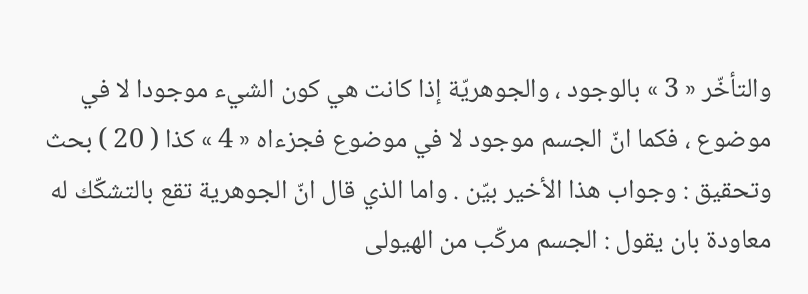والتأخّر « 3 » بالوجود ، والجوهريّة إذا كانت هي كون الشيء موجودا لا في موضوع ، فكما انّ الجسم موجود لا في موضوع فجزءاه « 4 » كذا ( 20 ) بحث وتحقيق : وجواب هذا الأخير بيّن . واما الذي قال انّ الجوهرية تقع بالتشكّك له معاودة بان يقول : الجسم مركّب من الهيولى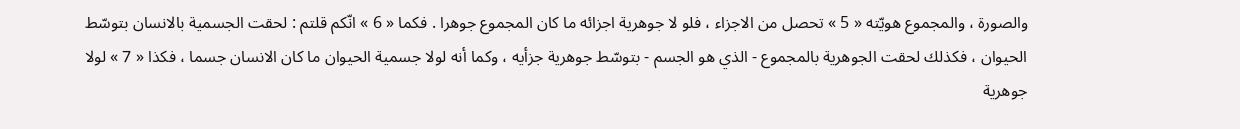والصورة ، والمجموع هويّته « 5 » تحصل من الاجزاء ، فلو لا جوهرية اجزائه ما كان المجموع جوهرا . فكما « 6 » انّكم قلتم : لحقت الجسمية بالانسان بتوسّط الحيوان ، فكذلك لحقت الجوهرية بالمجموع - الذي هو الجسم - بتوسّط جوهرية جزأيه ، وكما أنه لولا جسمية الحيوان ما كان الانسان جسما ، فكذا « 7 » لولا جوهرية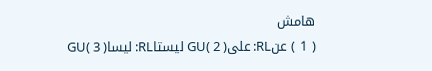هامش
( 1 ) عنRL: علىGU( 2 ) ليستاRL: ليساGU( 3 )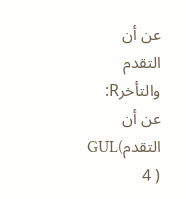عن أن التقدم والتأخرR: عن أن التقدمGUL( 4 )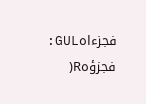فجزءاهGUL: فجزؤهR(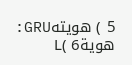5 ) هويتهGRU: هويةL( 6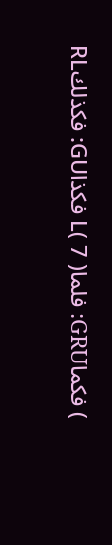) فكماGRU: فلماL( 7 ) فكذاGU: فكذلكRL